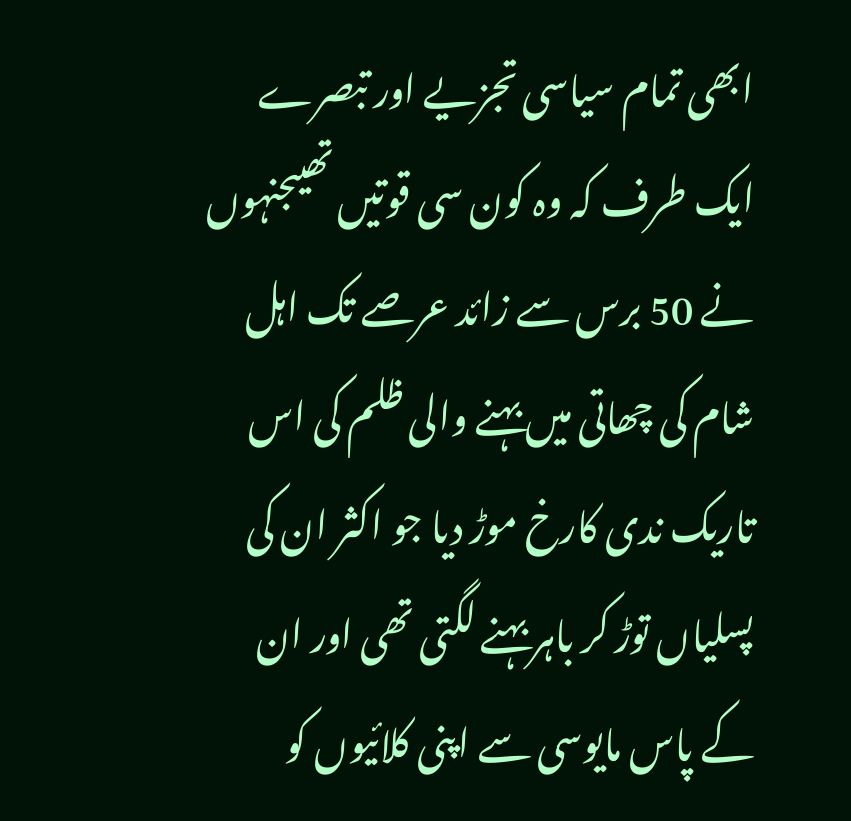ابھی تمام سیاسی تجزیے اور تبصرے ایک طرف کہ وہ کون سی قوتیں تھیںجنہوں نے 50 برس سے زائد عرصے تک اہل شام کی چھاتی میں بہنے والی ظلم کی اس تاریک ندی کارخ موڑ دیا جو اکثر ان کی پسلیاں توڑ کر باہر بہنے لگتی تھی اور ان کے پاس مایوسی سے اپنی کلائیوں کو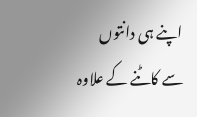اپنے ہی دانتوں سے کاٹنے کے علاوہ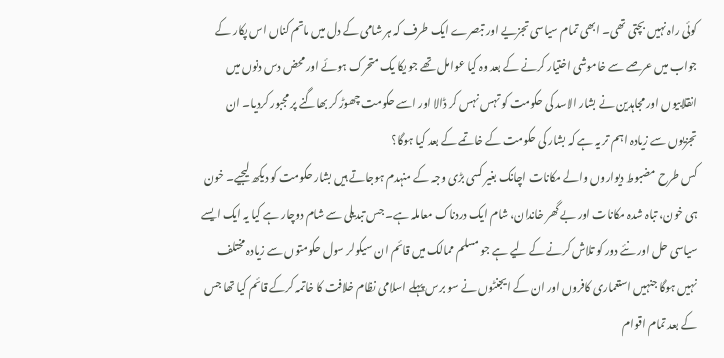کوئی راہ نہیں بچتی تھی۔ ابھی تمام سیاسی تجزیے اور تبصرے ایک طرف کہ ہر شامی کے دل میں ماتم کناں اس پکار کے جواب میں عرصے سے خاموشی اختیار کرنے کے بعد وہ کیا عوامل تھے جو یکا یک متحرک ہوئے اور محض دس دنوں میں انقلابیوں اور مجاہدین نے بشار الاسد کی حکومت کو تہس نہس کر ڈالا اور اسے حکومت چھوڑ کر بھاگنے پر مجبور کردیا۔ ان تجزیوں سے زیادہ اہم تر یہ ہے کہ بشار کی حکومت کے خاتمے کے بعد کیا ہوگا؟
کس طرح مضبوط دیواروں والے مکانات اچانک بغیر کسی بڑی وجہ کے منہدم ہوجاتے ہیں بشار حکومت کو دیکھ لیجیے۔ خون ہی خون، تباہ شدہ مکانات اور بے گھر خاندان، شام ایک دردناک معاملہ ہے۔ جس تبدیلی سے شام دوچار ہے کیا یہ ایک ایسے سیاسی حل اور نئے دور کو تلاش کرنے کے لیے ہے جو مسلم ممالک میں قائم ان سیکولر سول حکومتوں سے زیادہ مختلف نہیں ہوگا جنہیں استعماری کافروں اور ان کے ایجنٹوں نے سو برس پہلے اسلامی نظام خلافت کا خاتمہ کرکے قائم کیا تھا جس کے بعد تمام اقوام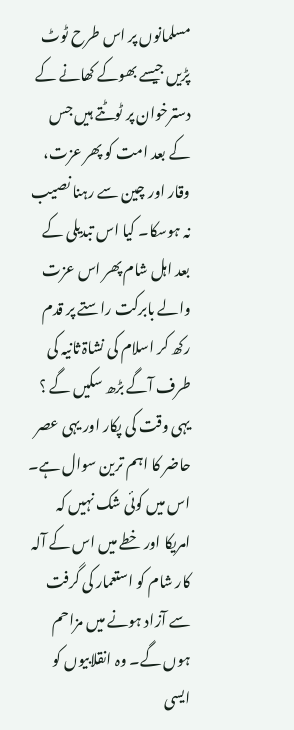مسلمانوں پر اس طرح ٹوٹ پڑیں جیسے بھوکے کھانے کے دسترخوان پر ٹوٹتے ہیں جس کے بعد امت کو پھر عزت، وقار اور چین سے رہنا نصیب نہ ہوسکا۔ کیا اس تبدیلی کے بعد اہل شام پھر اس عزت والے بابرکت راستے پر قدم رکھ کر اسلام کی نشاۃ ثانیہ کی طرف آگے بڑھ سکیں گے ؟ یہی وقت کی پکار اور یہی عصر حاضر کا اہم ترین سوال ہے۔
اس میں کوئی شک نہیں کہ امریکا اور خطے میں اس کے آلہ کار شام کو استعمار کی گرفت سے آزاد ہونے میں مزاحم ہوں گے۔ وہ انقلابیوں کو ایسی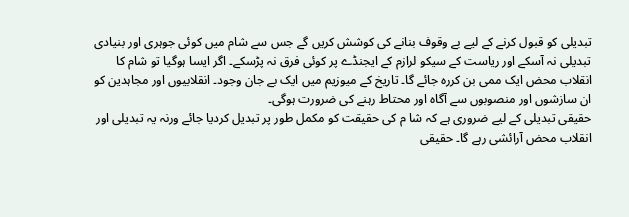تبدیلی کو قبول کرنے کے لیے بے وقوف بنانے کی کوشش کریں گے جس سے شام میں کوئی جوہری اور بنیادی تبدیلی نہ آسکے اور ریاست کے سیکو لرازم کے ایجنڈے پر کوئی فرق نہ پڑسکے۔ اگر ایسا ہوگیا تو شام کا انقلاب محض ایک ممی بن کررہ جائے گا۔ تاریخ کے میوزیم میں ایک بے جان وجود۔ انقلابیوں اور مجاہدین کو ان سازشوں اور منصوبوں سے آگاہ اور محتاط رہنے کی ضرورت ہوگی۔
حقیقی تبدیلی کے لیے ضروری ہے کہ شا م کی حقیقت کو مکمل طور پر تبدیل کردیا جائے ورنہ یہ تبدیلی اور انقلاب محض آرائشی رہے گا۔ حقیقی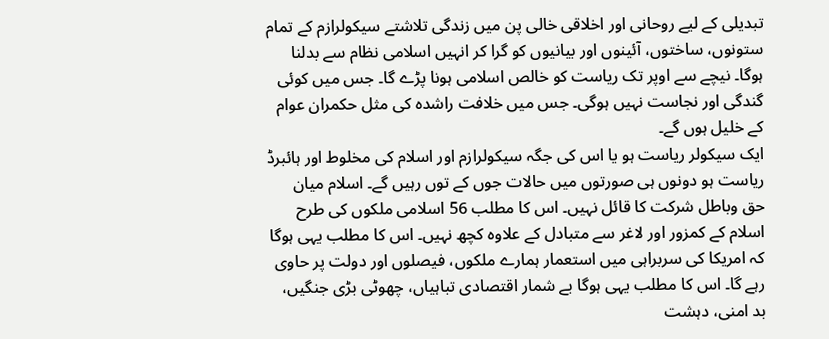تبدیلی کے لیے روحانی اور اخلاقی خالی پن میں زندگی تلاشتے سیکولرازم کے تمام ستونوں، ساختوں، آئینوں اور بیانیوں کو گرا کر انہیں اسلامی نظام سے بدلنا ہوگا۔ نیچے سے اوپر تک ریاست کو خالص اسلامی ہونا پڑے گا۔ جس میں کوئی گندگی اور نجاست نہیں ہوگی۔ جس میں خلافت راشدہ کی مثل حکمران عوام کے خلیل ہوں گے۔
ایک سیکولر ریاست ہو یا اس کی جگہ سیکولرازم اور اسلام کی مخلوط اور ہائبرڈ ریاست ہو دونوں ہی صورتوں میں حالات جوں کے توں رہیں گے۔ اسلام میان حق وباطل شرکت کا قائل نہیں۔ اس کا مطلب 56 اسلامی ملکوں کی طرح اسلام کے کمزور اور لاغر سے متبادل کے علاوہ کچھ نہیں۔ اس کا مطلب یہی ہوگا کہ امریکا کی سربراہی میں استعمار ہمارے ملکوں، فیصلوں اور دولت پر حاوی رہے گا۔ اس کا مطلب یہی ہوگا بے شمار اقتصادی تباہیاں، چھوٹی بڑی جنگیں، بد امنی، دہشت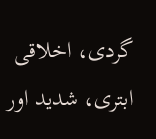گردی، اخلاقی ابتری، شدید اور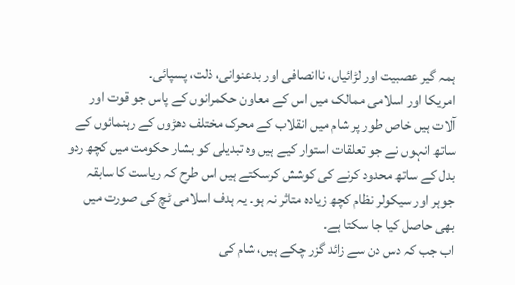ہمہ گیر عصبیت اور لڑائیاں، ناانصافی اور بدعنوانی، ذلت، پسپائی۔
امریکا اور اسلامی ممالک میں اس کے معاون حکمرانوں کے پاس جو قوت اور آلات ہیں خاص طور پر شام میں انقلاب کے محرک مختلف دھڑوں کے رہنمائوں کے ساتھ انہوں نے جو تعلقات استوار کیے ہیں وہ تبدیلی کو بشار حکومت میں کچھ ردو بدل کے ساتھ محدود کرنے کی کوشش کرسکتے ہیں اس طرح کہ ریاست کا سابقہ جوہر اور سیکولر نظام کچھ زیادہ متاثر نہ ہو۔ یہ ہدف اسلامی ٹچ کی صورت میں بھی حاصل کیا جا سکتا ہے۔
اب جب کہ دس دن سے زائد گزر چکے ہیں، شام کی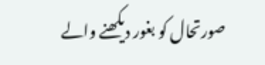صورتحال کو بغور دیکھنے والے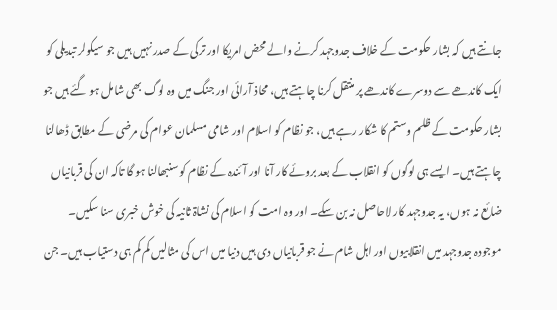جانتے ہیں کہ بشار حکومت کے خلاف جدوجہد کرنے والے محض امریکا اور ترکی کے صدر نہیں ہیں جو سیکولر تبدیلی کو ایک کاندھے سے دوسرے کاندھے پر منتقل کرنا چاہتے ہیں، محاذ آرائی اور جنگ میں وہ لوگ بھی شامل ہو گئے ہیں جو بشار حکومت کے ظلم وستم کا شکار رہے ہیں، جو نظام کو اسلام اور شامی مسلمان عوام کی مرضی کے مطابق ڈھالنا چاہتے ہیں۔ ایسے ہی لوگوں کو انقلاب کے بعد بروئے کار آنا اور آئندہ کے نظام کو سنبھالنا ہو گا تاکہ ان کی قربانیاں ضائع نہ ہوں، یہ جدوجہد کار لاحاصل نہ بن سکے۔ اور وہ امت کو اسلام کی نشاۃ ثانیہ کی خوش خبری سنا سکیں۔
موجودہ جدوجہد میں انقلابیوں اور اہل شام نے جو قربانیاں دی ہیں دنیا میں اس کی مثالیں کم کم ہی دستیاب ہیں۔ جن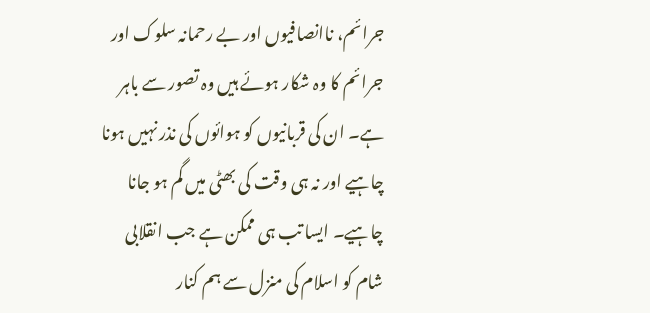جرائم، ناانصافیوں اور بے رحمانہ سلوک اور جرائم کا وہ شکار ہوئے ہیں وہ تصور سے باہر ہے۔ ان کی قربانیوں کو ہوائوں کی نذر نہیں ہونا چاہیے اور نہ ہی وقت کی بھٹی میں گم ہو جانا چاہیے۔ ایسا تب ہی ممکن ہے جب انقلابی شام کو اسلام کی منزل سے ہم کنار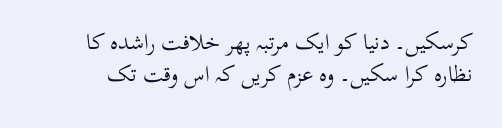کرسکیں۔ دنیا کو ایک مرتبہ پھر خلافت راشدہ کا نظارہ کرا سکیں۔ وہ عزم کریں کہ اس وقت تک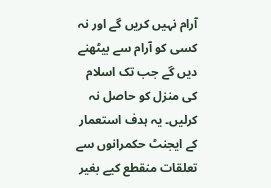آرام نہیں کریں گے اور نہ کسی کو آرام سے بیٹھنے دیں گے جب تک اسلام کی منزل کو حاصل نہ کرلیں۔ یہ ہدف استعمار کے ایجنٹ حکمرانوں سے تعلقات منقطع کیے بغیر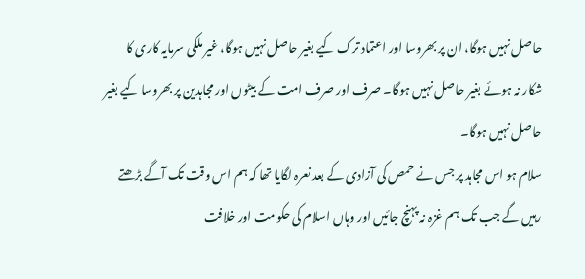حاصل نہیں ہوگا، ان پر بھروسا اور اعتماد ترک کیے بغیر حاصل نہیں ہوگا، غیر ملکی سرمایہ کاری کا شکار نہ ہوئے بغیر حاصل نہیں ہوگا۔ صرف اور صرف امت کے بیٹوں اور مجاہدین پر بھروسا کیے بغیر حاصل نہیں ہوگا۔
سلام ہو اس مجاہد پر جس نے حمص کی آزادی کے بعد نعرہ لگایا تھا کہ ہم اس وقت تک آگے بڑھتے رہیں گے جب تک ہم غزہ نہ پہنچ جائیں اور وہاں اسلام کی حکومت اور خلافت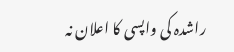راشدہ کی واپسی کا اعلان نہ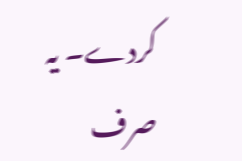کردے۔ یہ صرف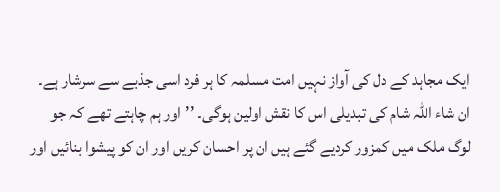ایک مجاہد کے دل کی آواز نہیں امت مسلمہ کا ہر فرد اسی جذبے سے سرشار ہے۔ ان شاء اللہ شام کی تبدیلی اس کا نقش اولین ہوگی۔ ’’اور ہم چاہتے تھے کہ جو لوگ ملک میں کمزور کردیے گئے ہیں ان پر احسان کریں اور ان کو پیشوا بنائیں اور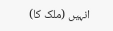انہیں (ملک کا)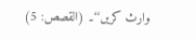وارث کریں‘‘۔ (القصص: 5)